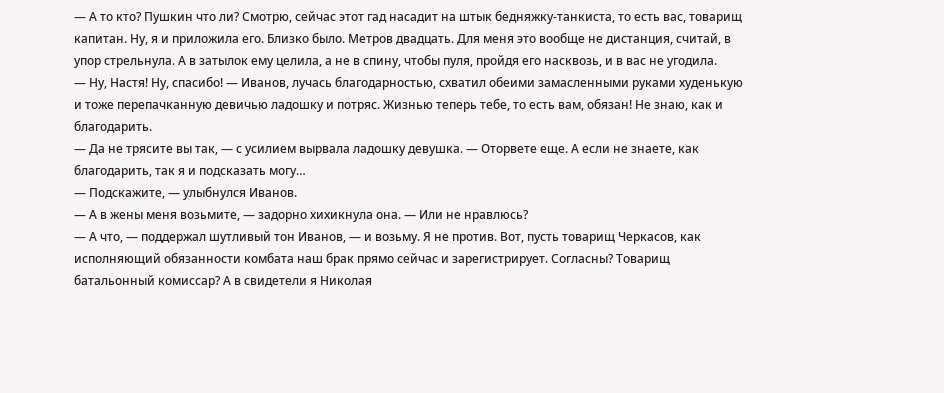— А то кто? Пушкин что ли? Смотрю, сейчас этот гад насадит на штык бедняжку-танкиста, то есть вас, товарищ капитан. Ну, я и приложила его. Близко было. Метров двадцать. Для меня это вообще не дистанция, считай, в упор стрельнула. А в затылок ему целила, а не в спину, чтобы пуля, пройдя его насквозь, и в вас не угодила.
— Ну, Настя! Ну, спасибо! — Иванов, лучась благодарностью, схватил обеими замасленными руками худенькую и тоже перепачканную девичью ладошку и потряс. Жизнью теперь тебе, то есть вам, обязан! Не знаю, как и благодарить.
— Да не трясите вы так, — с усилием вырвала ладошку девушка. — Оторвете еще. А если не знаете, как благодарить, так я и подсказать могу…
— Подскажите, — улыбнулся Иванов.
— А в жены меня возьмите, — задорно хихикнула она. — Или не нравлюсь?
— А что, — поддержал шутливый тон Иванов, — и возьму. Я не против. Вот, пусть товарищ Черкасов, как исполняющий обязанности комбата наш брак прямо сейчас и зарегистрирует. Согласны? Товарищ батальонный комиссар? А в свидетели я Николая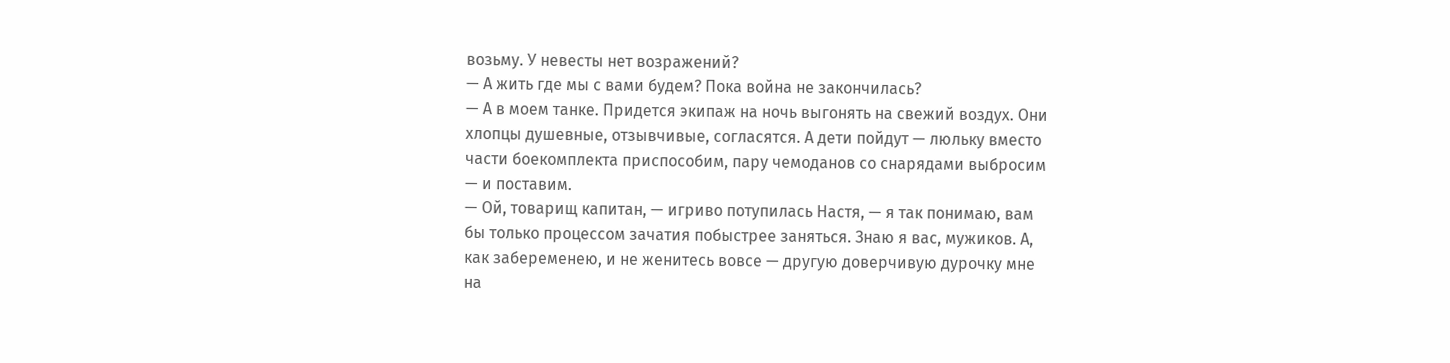возьму. У невесты нет возражений?
— А жить где мы с вами будем? Пока война не закончилась?
— А в моем танке. Придется экипаж на ночь выгонять на свежий воздух. Они хлопцы душевные, отзывчивые, согласятся. А дети пойдут — люльку вместо части боекомплекта приспособим, пару чемоданов со снарядами выбросим — и поставим.
— Ой, товарищ капитан, — игриво потупилась Настя, — я так понимаю, вам бы только процессом зачатия побыстрее заняться. Знаю я вас, мужиков. А, как забеременею, и не женитесь вовсе — другую доверчивую дурочку мне на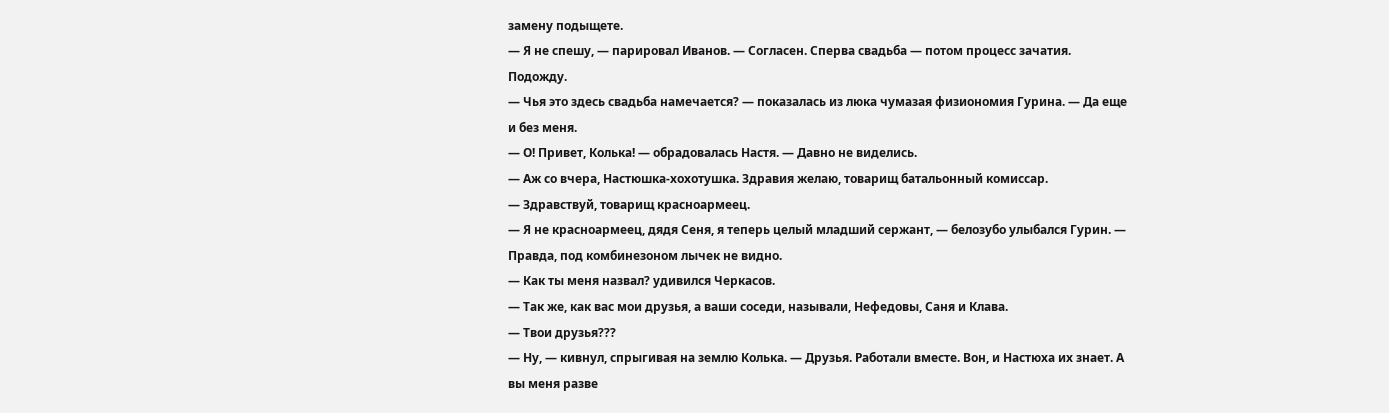замену подыщете.
— Я не спешу, — парировал Иванов. — Согласен. Сперва свадьба — потом процесс зачатия. Подожду.
— Чья это здесь свадьба намечается? — показалась из люка чумазая физиономия Гурина. — Да еще и без меня.
— О! Привет, Колька! — обрадовалась Настя. — Давно не виделись.
— Аж со вчера, Настюшка-хохотушка. Здравия желаю, товарищ батальонный комиссар.
— Здравствуй, товарищ красноармеец.
— Я не красноармеец, дядя Сеня, я теперь целый младший сержант, — белозубо улыбался Гурин. — Правда, под комбинезоном лычек не видно.
— Как ты меня назвал? удивился Черкасов.
— Так же, как вас мои друзья, а ваши соседи, называли, Нефедовы, Саня и Клава.
— Твои друзья???
— Ну, — кивнул, спрыгивая на землю Колька. — Друзья. Работали вместе. Вон, и Настюха их знает. А вы меня разве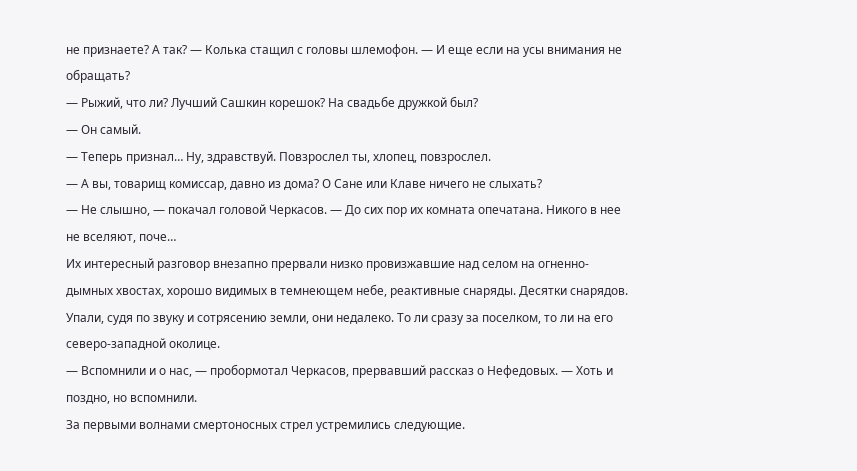не признаете? А так? — Колька стащил с головы шлемофон. — И еще если на усы внимания не обращать?
— Рыжий, что ли? Лучший Сашкин корешок? На свадьбе дружкой был?
— Он самый.
— Теперь признал… Ну, здравствуй. Повзрослел ты, хлопец, повзрослел.
— А вы, товарищ комиссар, давно из дома? О Сане или Клаве ничего не слыхать?
— Не слышно, — покачал головой Черкасов. — До сих пор их комната опечатана. Никого в нее не вселяют, поче…
Их интересный разговор внезапно прервали низко провизжавшие над селом на огненно-дымных хвостах, хорошо видимых в темнеющем небе, реактивные снаряды. Десятки снарядов. Упали, судя по звуку и сотрясению земли, они недалеко. То ли сразу за поселком, то ли на его северо-западной околице.
— Вспомнили и о нас, — пробормотал Черкасов, прервавший рассказ о Нефедовых. — Хоть и поздно, но вспомнили.
За первыми волнами смертоносных стрел устремились следующие.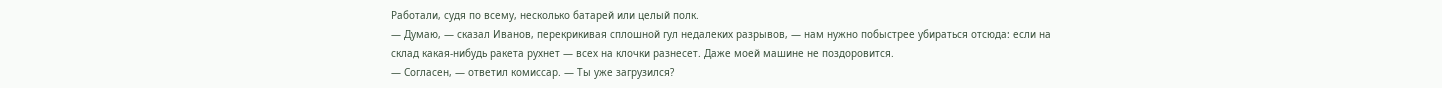Работали, судя по всему, несколько батарей или целый полк.
— Думаю, — сказал Иванов, перекрикивая сплошной гул недалеких разрывов, — нам нужно побыстрее убираться отсюда: если на склад какая-нибудь ракета рухнет — всех на клочки разнесет. Даже моей машине не поздоровится.
— Согласен, — ответил комиссар. — Ты уже загрузился?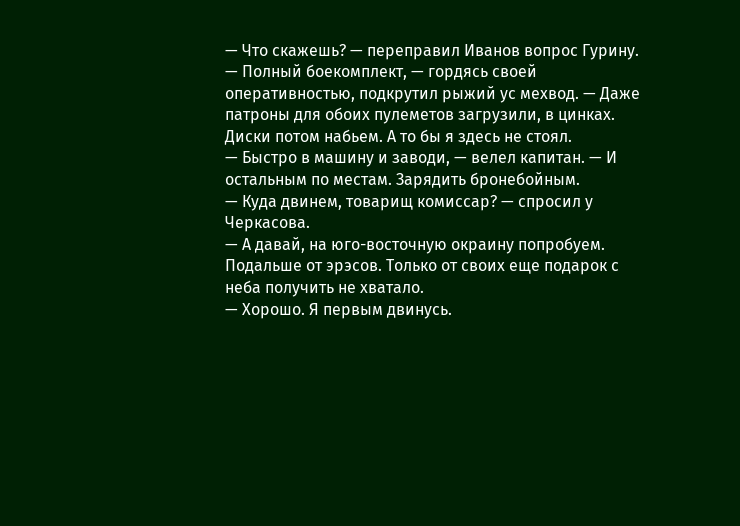— Что скажешь? — переправил Иванов вопрос Гурину.
— Полный боекомплект, — гордясь своей оперативностью, подкрутил рыжий ус мехвод. — Даже патроны для обоих пулеметов загрузили, в цинках. Диски потом набьем. А то бы я здесь не стоял.
— Быстро в машину и заводи, — велел капитан. — И остальным по местам. Зарядить бронебойным.
— Куда двинем, товарищ комиссар? — спросил у Черкасова.
— А давай, на юго-восточную окраину попробуем. Подальше от эрэсов. Только от своих еще подарок с неба получить не хватало.
— Хорошо. Я первым двинусь.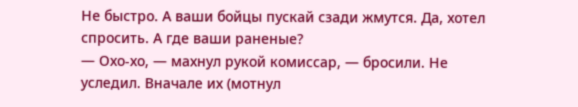Не быстро. А ваши бойцы пускай сзади жмутся. Да, хотел спросить. А где ваши раненые?
— Охо-хо, — махнул рукой комиссар, — бросили. Не уследил. Вначале их (мотнул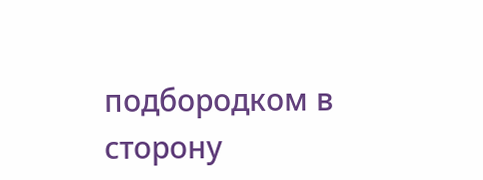подбородком в сторону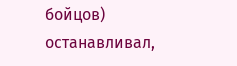бойцов) останавливал,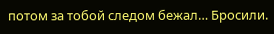потом за тобой следом бежал… Бросили.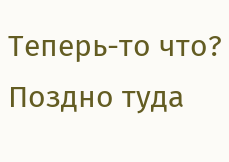Теперь-то что? Поздно туда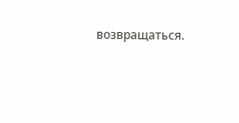возвращаться.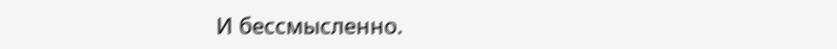И бессмысленно.